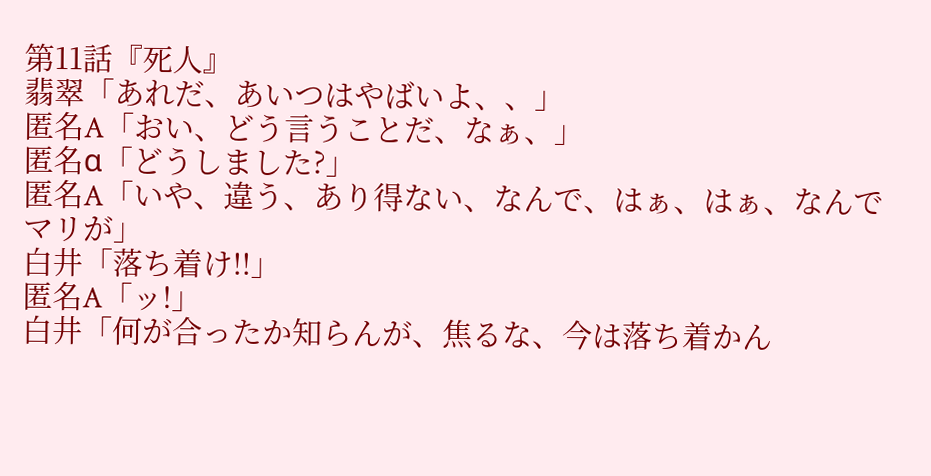第11話『死人』
翡翠「あれだ、あいつはやばいよ、、」
匿名A「おい、どう言うことだ、なぁ、」
匿名α「どうしました?」
匿名A「いや、違う、あり得ない、なんで、はぁ、はぁ、なんでマリが」
白井「落ち着け!!」
匿名A「ッ!」
白井「何が合ったか知らんが、焦るな、今は落ち着かん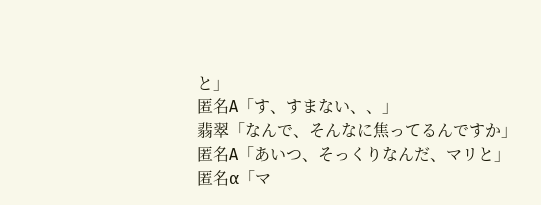と」
匿名A「す、すまない、、」
翡翠「なんで、そんなに焦ってるんですか」
匿名A「あいつ、そっくりなんだ、マリと」
匿名α「マ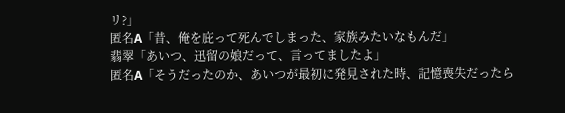リ?」
匿名A「昔、俺を庇って死んでしまった、家族みたいなもんだ」
翡翠「あいつ、迅留の娘だって、言ってましたよ」
匿名A「そうだったのか、あいつが最初に発見された時、記憶喪失だったら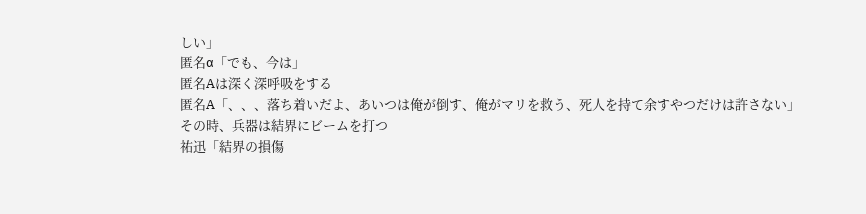しい」
匿名α「でも、今は」
匿名Aは深く深呼吸をする
匿名A「、、、落ち着いだよ、あいつは俺が倒す、俺がマリを救う、死人を持て余すやつだけは許さない」
その時、兵器は結界にビームを打つ
祐迅「結界の損傷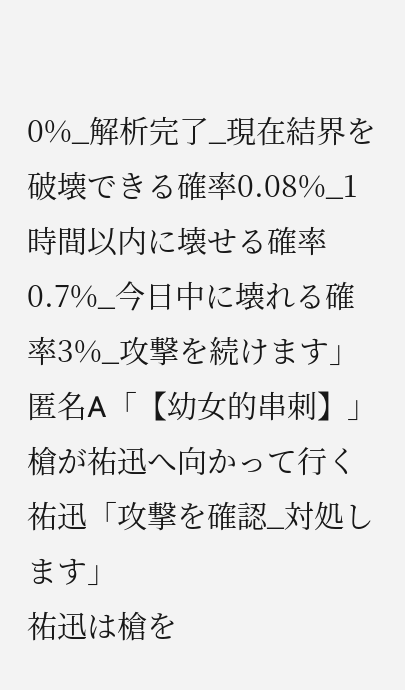0%_解析完了_現在結界を破壊できる確率0.08%_1時間以内に壊せる確率0.7%_今日中に壊れる確率3%_攻撃を続けます」
匿名A「【幼女的串刺】」
槍が祐迅へ向かって行く
祐迅「攻撃を確認_対処します」
祐迅は槍を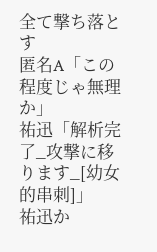全て撃ち落とす
匿名A「この程度じゃ無理か」
祐迅「解析完了_攻撃に移ります_[幼女的串刺]」
祐迅か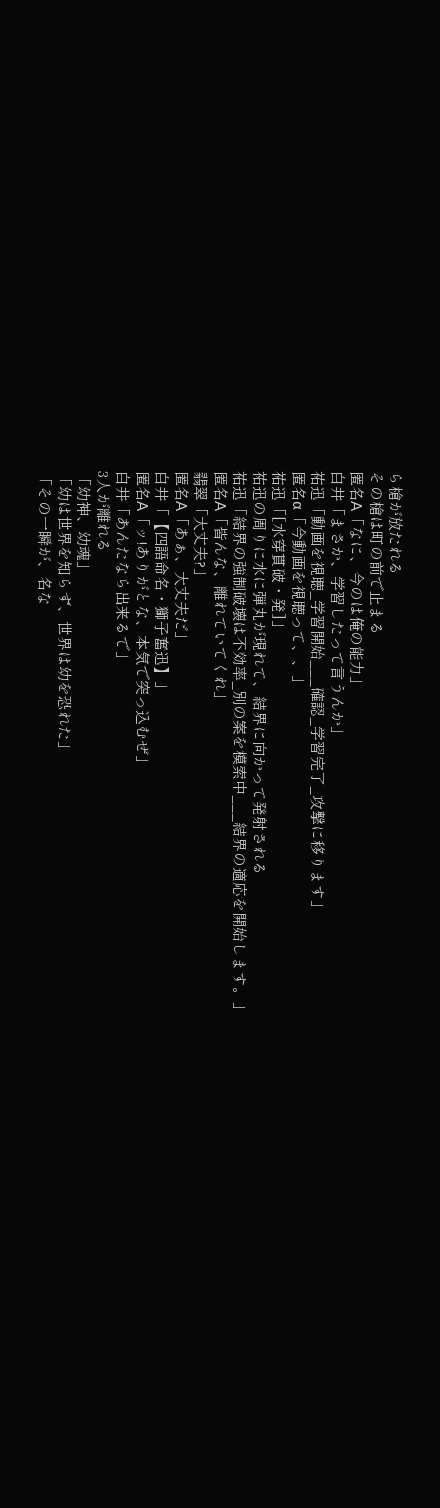ら槍が放たれる
その槍は町の前で止まる
匿名A「なに、今のは俺の能力」
白井「まさか、学習したって言うんか」
祐迅「動画を視聴_学習開始___確認_学習完了_攻撃に移ります」
匿名α「今動画を視聴って、、」
祐迅「[水穿貫破・発]」
祐迅の周りに水に弾丸が現れて、結界に向かって発射される
祐迅「結界の強制破壊は不効率_別の案を模索中___結界の適応を開始します。」
匿名A「皆んな、離れていてくれ」
翡翠「大丈夫?」
匿名A「あぁ、大丈夫だ」
白井「【四語命名・獅子奮迅】」
匿名A「ッ!ありがとな、本気で突っ込むぜ」
白井「あんたなら出来るで」
3人が離れる
「幼神、幼魂」
「幼は世界を知らず、世界は幼を恐れた」
「その一瞬が、名な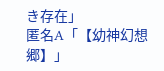き存在」
匿名A「【幼神幻想郷】」